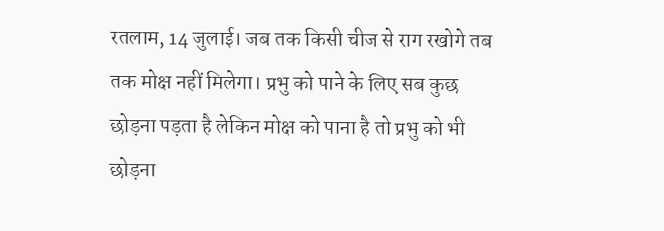रतलाम, 14 जुलाई। जब तक किसी चीज से राग रखोगे तब तक मोक्ष नहीं मिलेगा। प्रभु को पाने के लिए सब कुछ छोड़ना पड़ता है लेकिन मोक्ष को पाना है तो प्रभु को भी छोड़ना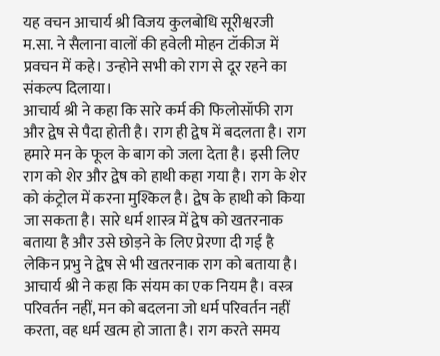यह वचन आचार्य श्री विजय कुलबोधि सूरीश्वरजी म.सा. ने सैलाना वालों की हवेली मोहन टॉकीज में प्रवचन में कहे। उन्होने सभी को राग से दूर रहने का संकल्प दिलाया।
आचार्य श्री ने कहा कि सारे कर्म की फिलोसॉफी राग और द्वेष से पैदा होती है। राग ही द्वेष में बदलता है। राग हमारे मन के फूल के बाग को जला देता है। इसी लिए राग को शेर और द्वेष को हाथी कहा गया है। राग के शेर को कंट्रोल में करना मुश्किल है। द्वेष के हाथी को किया जा सकता है। सारे धर्म शास्त्र में द्वेष को खतरनाक बताया है और उसे छोड़ने के लिए प्रेरणा दी गई है लेकिन प्रभु ने द्वेष से भी खतरनाक राग को बताया है।
आचार्य श्री ने कहा कि संयम का एक नियम है। वस्त्र परिवर्तन नहीं, मन को बदलना जो धर्म परिवर्तन नहीं करता, वह धर्म खत्म हो जाता है। राग करते समय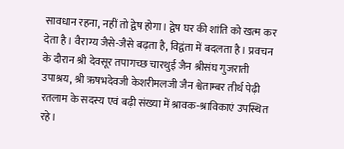सावधान रहना, नहीं तो द्वेष होगा। द्वेष घर की शांति को खत्म कर देता है। वैराग्य जैसे-जैसे बढ़ता है, विद्वंता में बदलता है। प्रवचन के दौरान श्री देवसूर तपागच्छ चारथुई जैन श्रीसंघ गुजराती उपाश्रय, श्री ऋषभदेवजी केशरीमलजी जैन श्वेताम्बर तीर्थ पेढ़ी रतलाम के सदस्य एवं बढ़ी संख्या में श्रावक-श्राविकाएं उपस्थित रहे।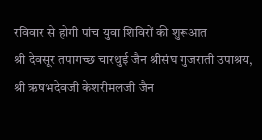रविवार से होगी पांच युवा शिविरों की शुरूआत
श्री देवसूर तपागच्छ चारथुई जैन श्रीसंघ गुजराती उपाश्रय, श्री ऋषभदेवजी केशरीमलजी जैन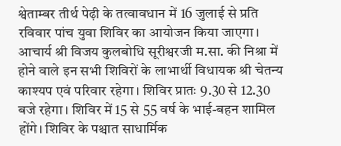श्वेताम्बर तीर्थ पेढ़ी के तत्वावधान में 16 जुलाई से प्रति रविवार पांच युवा शिविर का आयोजन किया जाएगा। आचार्य श्री विजय कुलबोधि सूरीश्वरजी म.सा. की निश्रा में होने वाले इन सभी शिविरों के लाभार्थी विधायक श्री चेतन्य काश्यप एवं परिवार रहेगा। शिविर प्रातः 9.30 से 12.30 बजे रहेगा। शिविर में 15 से 55 वर्ष के भाई-बहन शामिल होंगे। शिविर के पश्चात साधार्मिक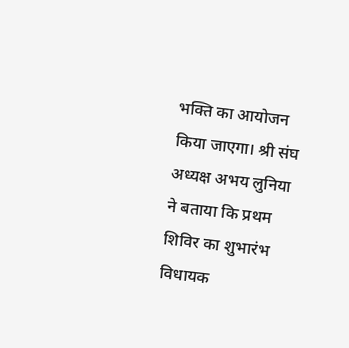भक्ति का आयोजन किया जाएगा। श्री संघ अध्यक्ष अभय लुनिया ने बताया कि प्रथम शिविर का शुभारंभ विधायक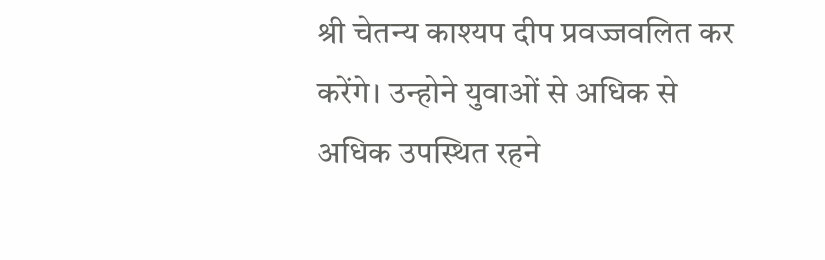श्री चेतन्य काश्यप दीप प्रवज्जवलित कर करेंगे। उन्होने युवाओं से अधिक से अधिक उपस्थित रहने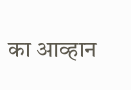का आव्हान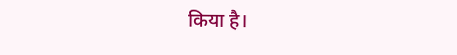किया है।